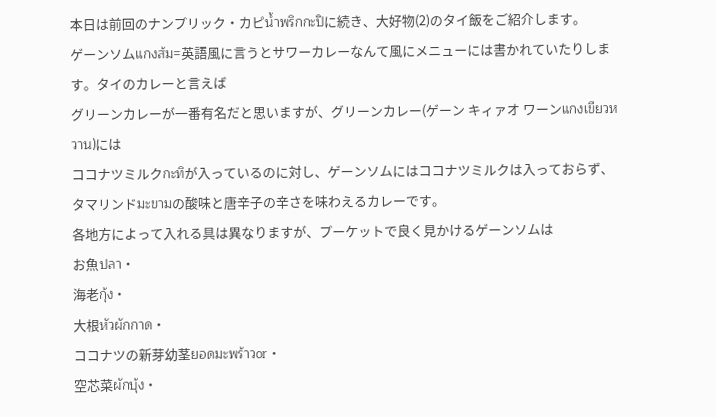本日は前回のナンプリック・カピน้ำพริกกะปิに続き、大好物(2)のタイ飯をご紹介します。
ゲーンソムแกงส้ม=英語風に言うとサワーカレーなんて風にメニューには書かれていたりします。タイのカレーと言えば
グリーンカレーが一番有名だと思いますが、グリーンカレー(ゲーン キィァオ ワーンแกงเขียวหวาน)には
ココナツミルクกะทิが入っているのに対し、ゲーンソムにはココナツミルクは入っておらず、
タマリンドมะขามの酸味と唐辛子の辛さを味わえるカレーです。
各地方によって入れる具は異なりますが、プーケットで良く見かけるゲーンソムは
お魚ปลา・
海老กุ้ง・
大根หัวผักกาด・
ココナツの新芽幼茎ยอดมะพร้าวor・
空芯菜ผักบุ้ง・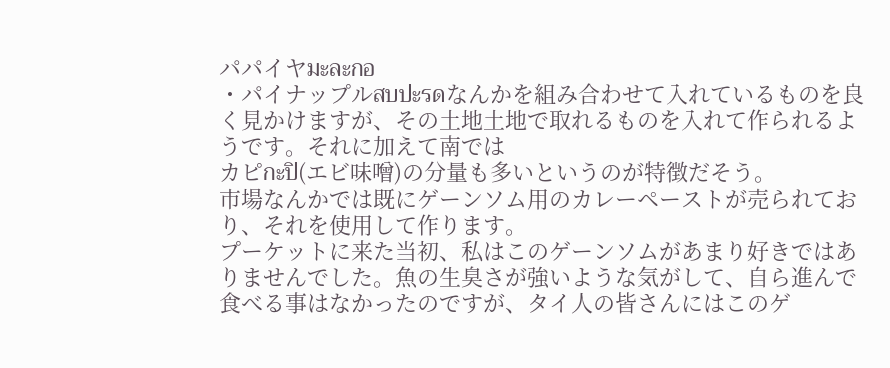パパイヤมะละกอ
・パイナップルสบปะรดなんかを組み合わせて入れているものを良く見かけますが、その土地土地で取れるものを入れて作られるようです。それに加えて南では
カピกะปิ(エビ味噌)の分量も多いというのが特徴だそう。
市場なんかでは既にゲーンソム用のカレーペーストが売られており、それを使用して作ります。
プーケットに来た当初、私はこのゲーンソムがあまり好きではありませんでした。魚の生臭さが強いような気がして、自ら進んで食べる事はなかったのですが、タイ人の皆さんにはこのゲ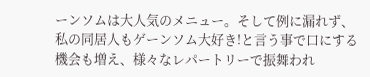ーンソムは大人気のメニュー。そして例に漏れず、私の同居人もゲーンソム大好き!と言う事で口にする機会も増え、様々なレパートリーで振舞われ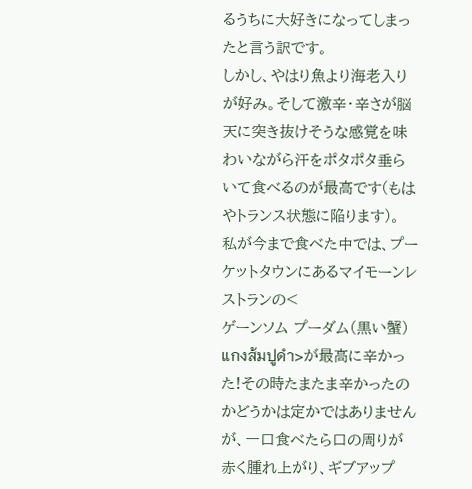るうちに大好きになってしまったと言う訳です。
しかし、やはり魚より海老入りが好み。そして激辛・辛さが脳天に突き抜けそうな感覚を味わいながら汗をポタポタ垂らいて食べるのが最高です(もはやトランス状態に陥ります)。
私が今まで食べた中では、プーケットタウンにあるマイモーンレストランの<
ゲーンソム プーダム(黒い蟹)แกงส้มปูดำ>が最高に辛かった!その時たまたま辛かったのかどうかは定かではありませんが、一口食べたら口の周りが赤く腫れ上がり、ギブアップ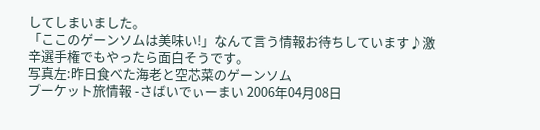してしまいました。
「ここのゲーンソムは美味い!」なんて言う情報お待ちしています♪激辛選手権でもやったら面白そうです。
写真左:昨日食べた海老と空芯菜のゲーンソム
プーケット旅情報 -さばいでぃーまい 2006年04月08日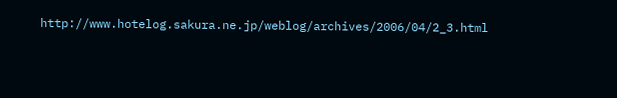http://www.hotelog.sakura.ne.jp/weblog/archives/2006/04/2_3.html